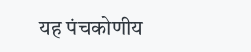यह पंचकोणीय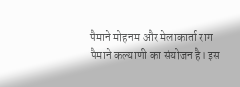पैमाने मोहनम और मेलाकार्ता राग पैमाने कल्याणी का संयोजन है। इस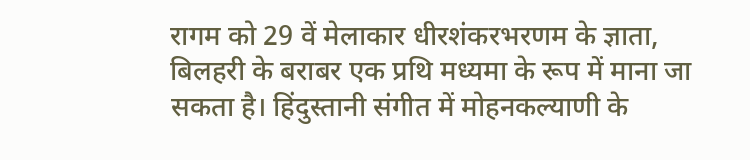रागम को 29 वें मेलाकार धीरशंकरभरणम के ज्ञाता, बिलहरी के बराबर एक प्रथि मध्यमा के रूप में माना जा सकता है। हिंदुस्तानी संगीत में मोहनकल्याणी के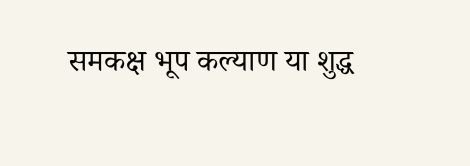समकक्ष भूप कल्याण या शुद्ध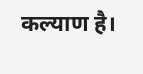कल्याण है।